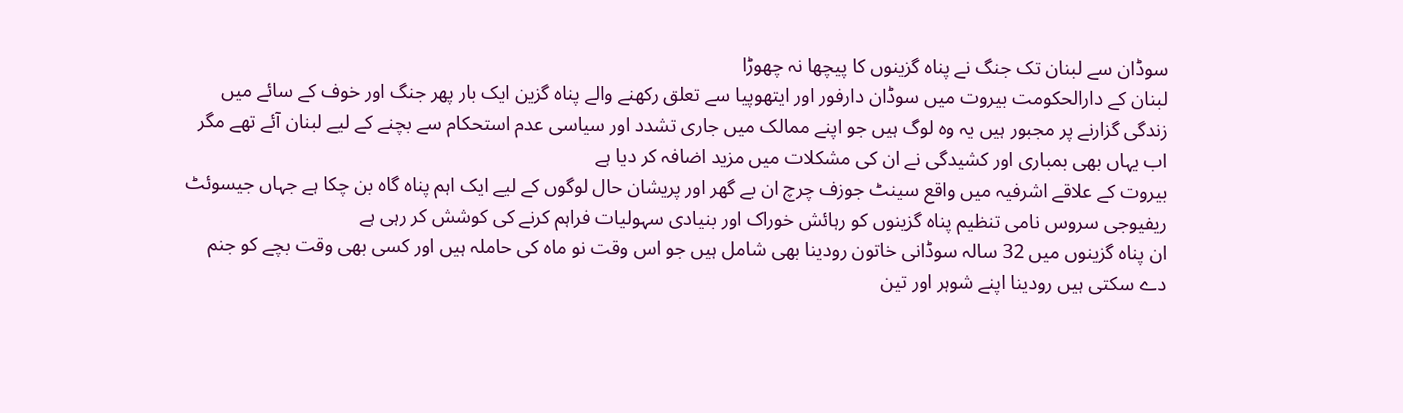سوڈان سے لبنان تک جنگ نے پناہ گزینوں کا پیچھا نہ چھوڑا
لبنان کے دارالحکومت بیروت میں سوڈان دارفور اور ایتھوپیا سے تعلق رکھنے والے پناہ گزین ایک بار پھر جنگ اور خوف کے سائے میں زندگی گزارنے پر مجبور ہیں یہ وہ لوگ ہیں جو اپنے ممالک میں جاری تشدد اور سیاسی عدم استحکام سے بچنے کے لیے لبنان آئے تھے مگر اب یہاں بھی بمباری اور کشیدگی نے ان کی مشکلات میں مزید اضافہ کر دیا ہے
بیروت کے علاقے اشرفیہ میں واقع سینٹ جوزف چرچ ان بے گھر اور پریشان حال لوگوں کے لیے ایک اہم پناہ گاہ بن چکا ہے جہاں جیسوئٹ ریفیوجی سروس نامی تنظیم پناہ گزینوں کو رہائش خوراک اور بنیادی سہولیات فراہم کرنے کی کوشش کر رہی ہے
ان پناہ گزینوں میں 32 سالہ سوڈانی خاتون رودینا بھی شامل ہیں جو اس وقت نو ماہ کی حاملہ ہیں اور کسی بھی وقت بچے کو جنم دے سکتی ہیں رودینا اپنے شوہر اور تین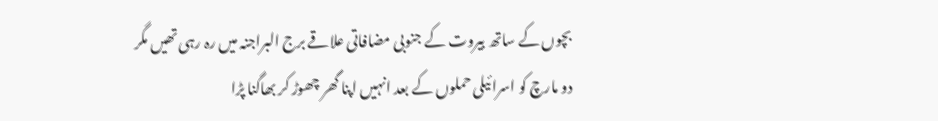بچوں کے ساتھ بیروت کے جنوبی مضافاتی علاقے برج البراجنہ میں رہ رہی تھیں مگر دو مارچ کو اسرائیلی حملوں کے بعد انہیں اپنا گھر چھوڑ کر بھاگنا پڑا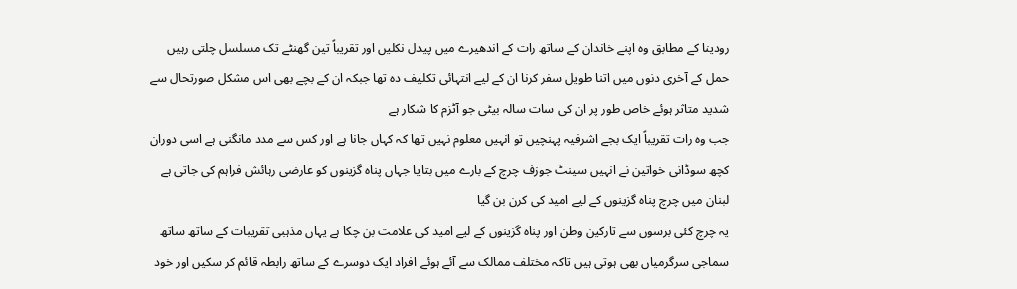رودینا کے مطابق وہ اپنے خاندان کے ساتھ رات کے اندھیرے میں پیدل نکلیں اور تقریباً تین گھنٹے تک مسلسل چلتی رہیں حمل کے آخری دنوں میں اتنا طویل سفر کرنا ان کے لیے انتہائی تکلیف دہ تھا جبکہ ان کے بچے بھی اس مشکل صورتحال سے شدید متاثر ہوئے خاص طور پر ان کی سات سالہ بیٹی جو آٹزم کا شکار ہے
جب وہ رات تقریباً ایک بجے اشرفیہ پہنچیں تو انہیں معلوم نہیں تھا کہ کہاں جانا ہے اور کس سے مدد مانگنی ہے اسی دوران کچھ سوڈانی خواتین نے انہیں سینٹ جوزف چرچ کے بارے میں بتایا جہاں پناہ گزینوں کو عارضی رہائش فراہم کی جاتی ہے
لبنان میں چرچ پناہ گزینوں کے لیے امید کی کرن بن گیا
یہ چرچ کئی برسوں سے تارکین وطن اور پناہ گزینوں کے لیے امید کی علامت بن چکا ہے یہاں مذہبی تقریبات کے ساتھ ساتھ سماجی سرگرمیاں بھی ہوتی ہیں تاکہ مختلف ممالک سے آئے ہوئے افراد ایک دوسرے کے ساتھ رابطہ قائم کر سکیں اور خود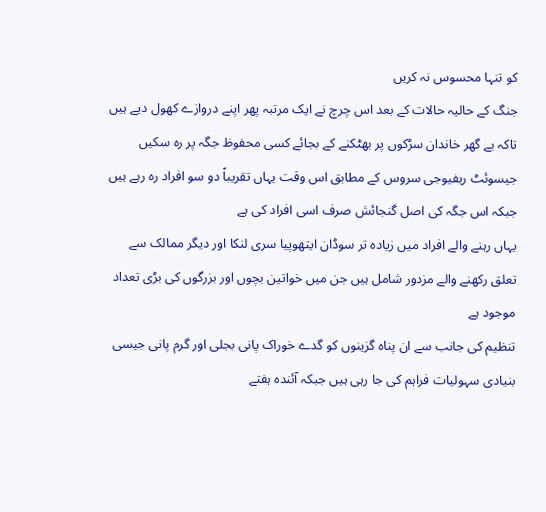کو تنہا محسوس نہ کریں
جنگ کے حالیہ حالات کے بعد اس چرچ نے ایک مرتبہ پھر اپنے دروازے کھول دیے ہیں تاکہ بے گھر خاندان سڑکوں پر بھٹکنے کے بجائے کسی محفوظ جگہ پر رہ سکیں جیسوئٹ ریفیوجی سروس کے مطابق اس وقت یہاں تقریباً دو سو افراد رہ رہے ہیں جبکہ اس جگہ کی اصل گنجائش صرف اسی افراد کی ہے
یہاں رہنے والے افراد میں زیادہ تر سوڈان ایتھوپیا سری لنکا اور دیگر ممالک سے تعلق رکھنے والے مزدور شامل ہیں جن میں خواتین بچوں اور بزرگوں کی بڑی تعداد موجود ہے
تنظیم کی جانب سے ان پناہ گزینوں کو گدے خوراک پانی بجلی اور گرم پانی جیسی بنیادی سہولیات فراہم کی جا رہی ہیں جبکہ آئندہ ہفتے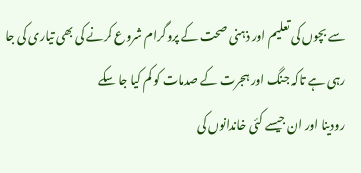سے بچوں کی تعلیم اور ذہنی صحت کے پروگرام شروع کرنے کی بھی تیاری کی جا رہی ہے تاکہ جنگ اور ہجرت کے صدمات کو کم کیا جا سکے
رودینا اور ان جیسے کئی خاندانوں کی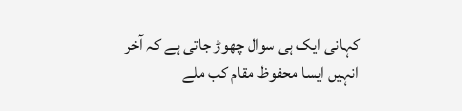کہانی ایک ہی سوال چھوڑ جاتی ہے کہ آخر انہیں ایسا محفوظ مقام کب ملے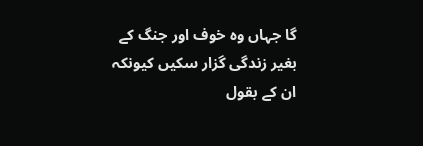گا جہاں وہ خوف اور جنگ کے بغیر زندگی گزار سکیں کیونکہ ان کے بقول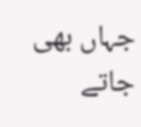جہاں بھی جاتے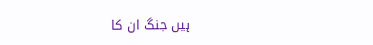ہیں جنگ ان کا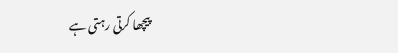پیچھا کرتی رہتی ہے